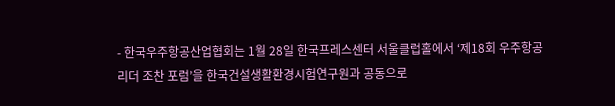- 한국우주항공산업협회는 1월 28일 한국프레스센터 서울클럽홀에서 ‘제18회 우주항공 리더 조찬 포럼’을 한국건설생활환경시험연구원과 공동으로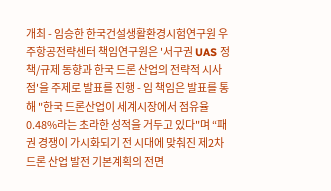개최 - 임승한 한국건설생활환경시험연구원 우주항공전략센터 책임연구원은 '서구권 UAS 정책/규제 동향과 한국 드론 산업의 전략적 시사점'을 주제로 발표를 진행 - 임 책임은 발표를 통해 "한국 드론산업이 세계시장에서 점유율 0.48%라는 초라한 성적을 거두고 있다"며 “패권 경쟁이 가시화되기 전 시대에 맞춰진 제2차 드론 산업 발전 기본계획의 전면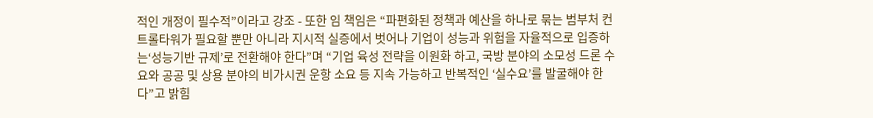적인 개정이 필수적”이라고 강조 - 또한 임 책임은 “파편화된 정책과 예산을 하나로 묶는 범부처 컨트롤타워가 필요할 뿐만 아니라 지시적 실증에서 벗어나 기업이 성능과 위험을 자율적으로 입증하는‘성능기반 규제’로 전환해야 한다”며 “기업 육성 전략을 이원화 하고, 국방 분야의 소모성 드론 수요와 공공 및 상용 분야의 비가시권 운항 소요 등 지속 가능하고 반복적인 ‘실수요’를 발굴해야 한다”고 밝힘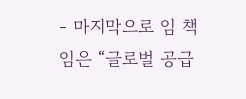- 마지막으로 임 책임은 “글로벌 공급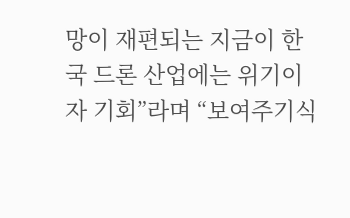망이 재편되는 지금이 한국 드론 산업에는 위기이자 기회”라며 “보여주기식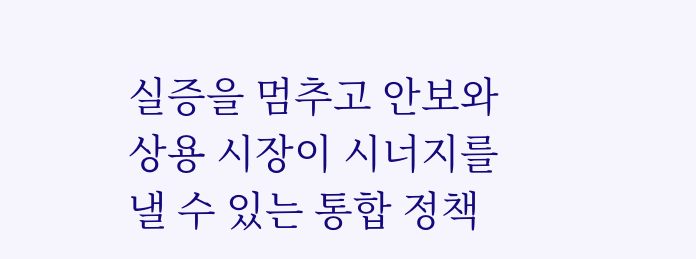실증을 멈추고 안보와 상용 시장이 시너지를 낼 수 있는 통합 정책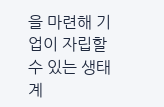을 마련해 기업이 자립할 수 있는 생태계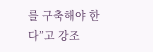를 구축해야 한다”고 강조